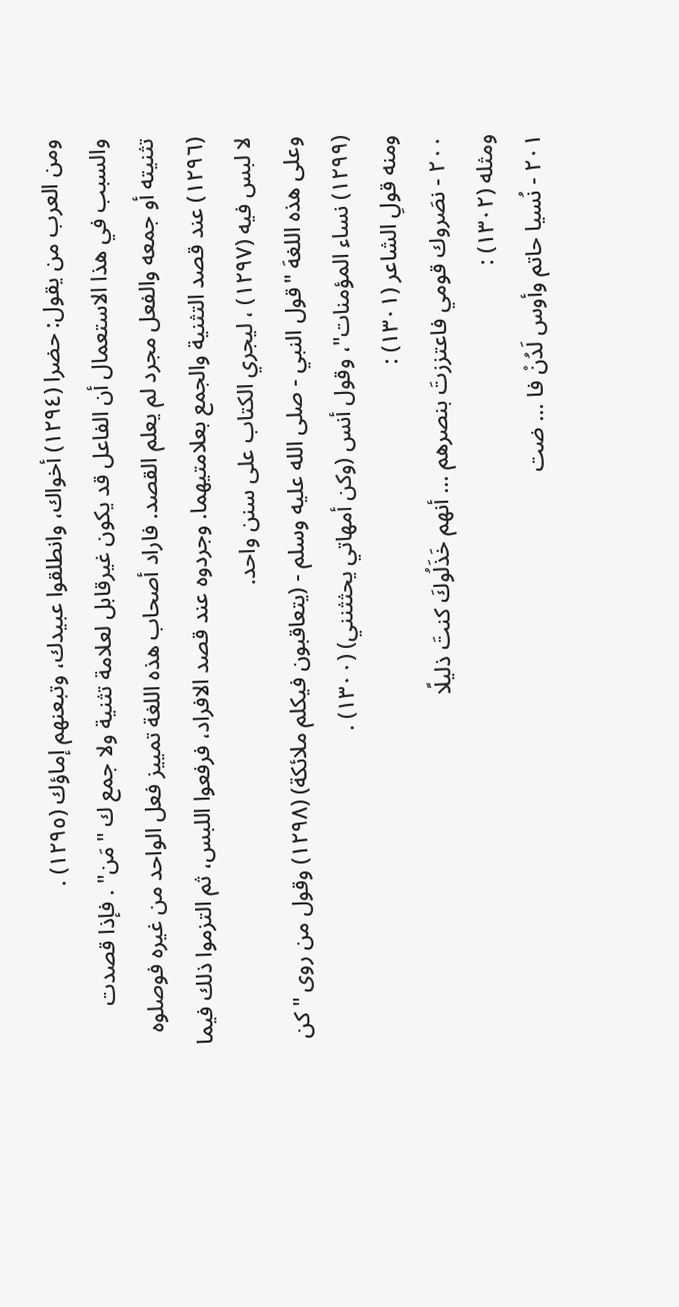ومن العرب من يقول: حضرا (١٢٩٤) أخواك، وانطلقوا عبيدك، وتبعنهم إماؤك (١٢٩٥) .
والسبب في هذا الاستعمال أن الفاعل قد يكون غيرقابل لعلامة تثنية ولا جمع ك "مَن" . فإذا قصدت تثنيته أو جمعه والفعل مجرد لم يعلم القصد. فاراد أصحاب هذه اللغة تمييز فعل الواحد من غيره فوصلوه (١٢٩٦) عند قصد التثنية والجمع بعلامتيهما. وجردوه عند قصد الافراد، فرفعوا اللبس، ثم التزموا ذلك فيما لا لبس فيه (١٢٩٧) ، ليجري الكتاب على سنن واحد.
وعلى هذه اللغهَ "قول النبي - صلى الله عليه وسلم - (يتعاقبون فيكلم ملائكة) (١٢٩٨) وقول من روى " كن (١٢٩٩) نساء المؤمنات"، وقول أنس (وكن أمهاتي يحثثنني) (١٣٠٠) .
ومنه قولِ الشاعر (١٣٠١) :
٢٠٠ - نصَروك قومي فاعتززتَ بنصرهم ... أنهم خَذَلُوكَ كنتَ ذليلًا
ومثله (١٣٠٢) :
٢٠١ - نُسيا حاتم وأوس لَدُنْ فا ... ضت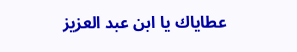عطاياك يا ابن عبد العزيز